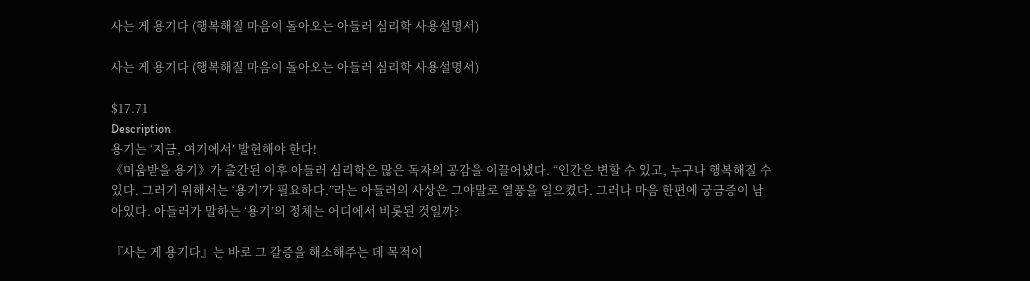사는 게 용기다 (행복해질 마음이 돌아오는 아들러 심리학 사용설명서)

사는 게 용기다 (행복해질 마음이 돌아오는 아들러 심리학 사용설명서)

$17.71
Description
용기는 ‘지금, 여기에서’ 발현해야 한다!
《미움받을 용기》가 출간된 이후 아들러 심리학은 많은 독자의 공감을 이끌어냈다. “인간은 변할 수 있고, 누구나 행복해질 수 있다. 그러기 위해서는 ‘용기’가 필요하다.”라는 아들러의 사상은 그야말로 열풍을 일으켰다. 그러나 마음 한편에 궁금증이 남아있다. 아들러가 말하는 ‘용기’의 정체는 어디에서 비롯된 것일까?

『사는 게 용기다』는 바로 그 갈증을 해소해주는 데 목적이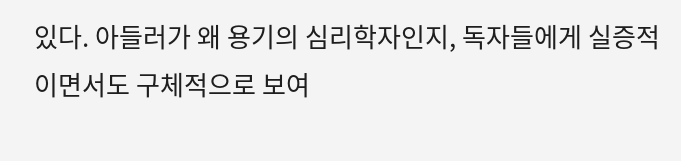있다. 아들러가 왜 용기의 심리학자인지, 독자들에게 실증적이면서도 구체적으로 보여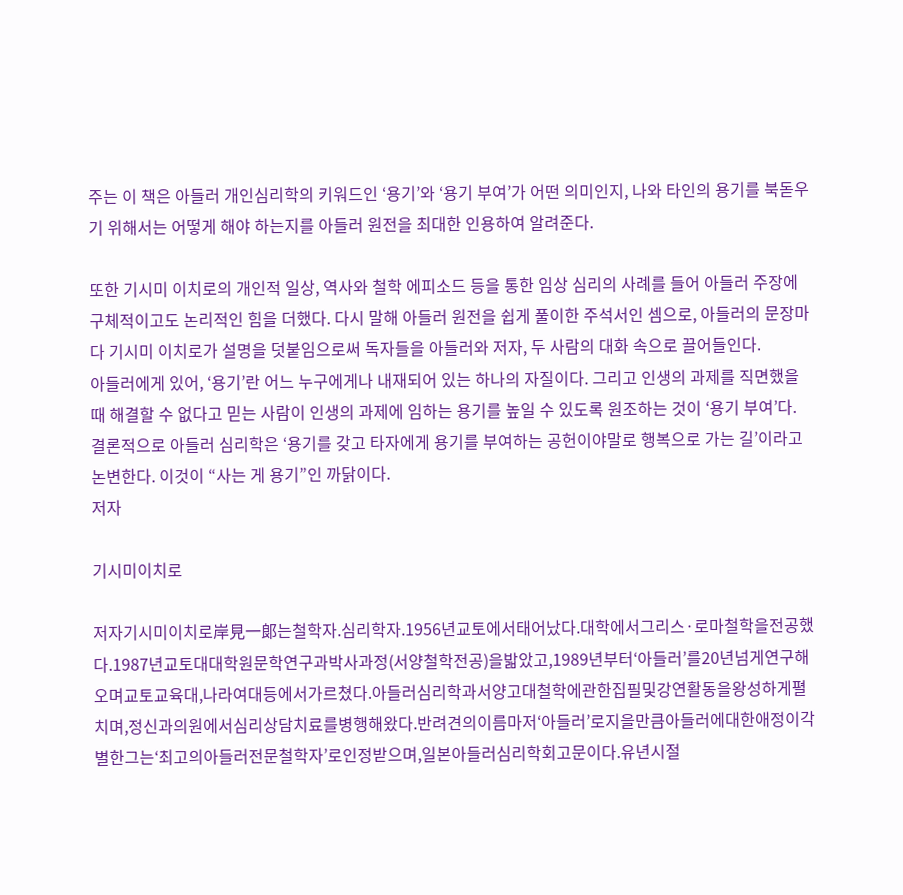주는 이 책은 아들러 개인심리학의 키워드인 ‘용기’와 ‘용기 부여’가 어떤 의미인지, 나와 타인의 용기를 북돋우기 위해서는 어떻게 해야 하는지를 아들러 원전을 최대한 인용하여 알려준다.

또한 기시미 이치로의 개인적 일상, 역사와 철학 에피소드 등을 통한 임상 심리의 사례를 들어 아들러 주장에 구체적이고도 논리적인 힘을 더했다. 다시 말해 아들러 원전을 쉽게 풀이한 주석서인 셈으로, 아들러의 문장마다 기시미 이치로가 설명을 덧붙임으로써 독자들을 아들러와 저자, 두 사람의 대화 속으로 끌어들인다.
아들러에게 있어, ‘용기’란 어느 누구에게나 내재되어 있는 하나의 자질이다. 그리고 인생의 과제를 직면했을 때 해결할 수 없다고 믿는 사람이 인생의 과제에 임하는 용기를 높일 수 있도록 원조하는 것이 ‘용기 부여’다. 결론적으로 아들러 심리학은 ‘용기를 갖고 타자에게 용기를 부여하는 공헌이야말로 행복으로 가는 길’이라고 논변한다. 이것이 “사는 게 용기”인 까닭이다.
저자

기시미이치로

저자기시미이치로岸見一郞는철학자.심리학자.1956년교토에서태어났다.대학에서그리스·로마철학을전공했다.1987년교토대대학원문학연구과박사과정(서양철학전공)을밟았고,1989년부터‘아들러’를20년넘게연구해오며교토교육대,나라여대등에서가르쳤다.아들러심리학과서양고대철학에관한집필및강연활동을왕성하게펼치며,정신과의원에서심리상담치료를병행해왔다.반려견의이름마저‘아들러’로지을만큼아들러에대한애정이각별한그는‘최고의아들러전문철학자’로인정받으며,일본아들러심리학회고문이다.유년시절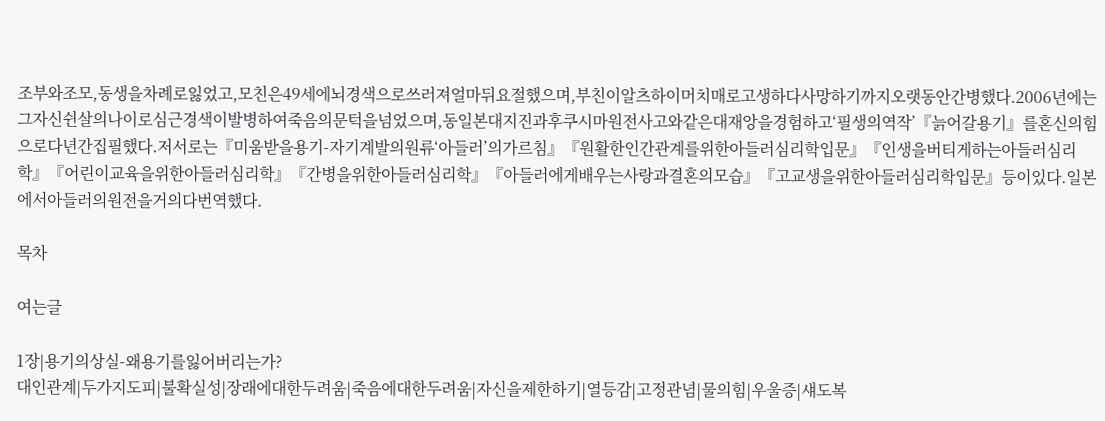조부와조모,동생을차례로잃었고,모친은49세에뇌경색으로쓰러져얼마뒤요절했으며,부친이알츠하이머치매로고생하다사망하기까지오랫동안간병했다.2006년에는그자신쉰살의나이로심근경색이발병하여죽음의문턱을넘었으며,동일본대지진과후쿠시마원전사고와같은대재앙을경험하고‘필생의역작’『늙어갈용기』를혼신의힘으로다년간집필했다.저서로는『미움받을용기-자기계발의원류‘아들러’의가르침』『원활한인간관계를위한아들러심리학입문』『인생을버티게하는아들러심리학』『어린이교육을위한아들러심리학』『간병을위한아들러심리학』『아들러에게배우는사랑과결혼의모습』『고교생을위한아들러심리학입문』등이있다.일본에서아들러의원전을거의다번역했다.

목차

여는글

1장|용기의상실-왜용기를잃어버리는가?
대인관계|두가지도피|불확실성|장래에대한두려움|죽음에대한두려움|자신을제한하기|열등감|고정관념|물의힘|우울증|섀도복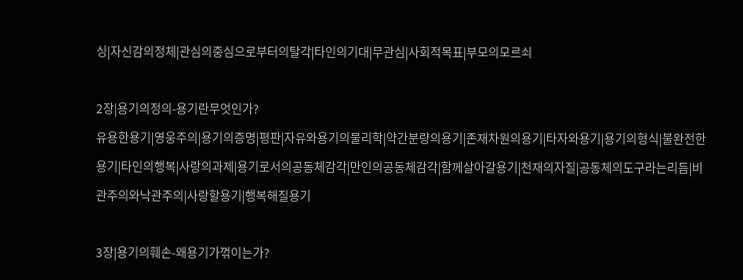싱|자신감의정체|관심의중심으로부터의탈각|타인의기대|무관심|사회적목표|부모의모르쇠

2장|용기의정의-용기란무엇인가?
유용한용기|영웅주의|용기의증명|평판|자유와용기의물리학|약간분량의용기|존재차원의용기|타자와용기|용기의형식|불완전한용기|타인의행복|사랑의과제|용기로서의공동체감각|만인의공동체감각|함께살아갈용기|천재의자질|공동체의도구라는리듬|비관주의와낙관주의|사랑할용기|행복해질용기

3장|용기의훼손-왜용기가꺾이는가?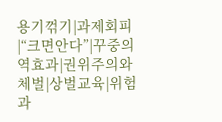용기꺾기|과제회피|“크면안다”|꾸중의역효과|권위주의와체벌|상벌교육|위험과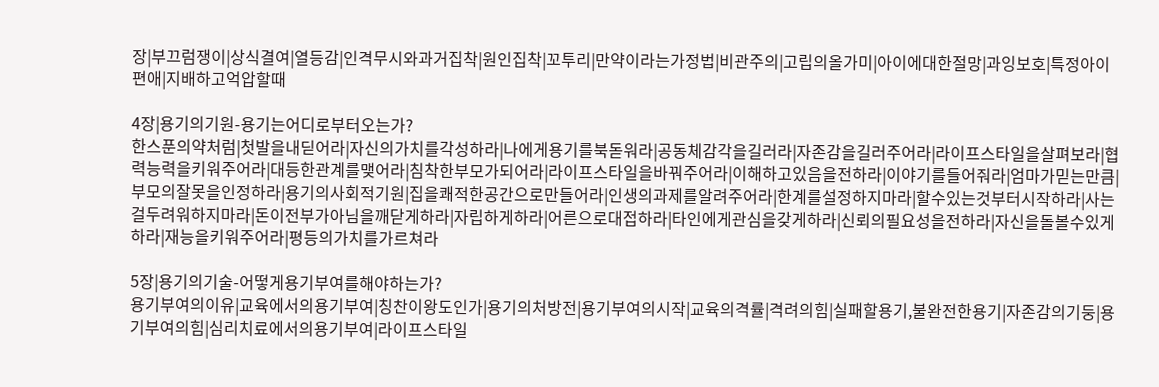장|부끄럼쟁이|상식결여|열등감|인격무시와과거집착|원인집착|꼬투리|만약이라는가정법|비관주의|고립의올가미|아이에대한절망|과잉보호|특정아이편애|지배하고억압할때

4장|용기의기원-용기는어디로부터오는가?
한스푼의약처럼|첫발을내딛어라|자신의가치를각성하라|나에게용기를북돋워라|공동체감각을길러라|자존감을길러주어라|라이프스타일을살펴보라|협력능력을키워주어라|대등한관계를맺어라|침착한부모가되어라|라이프스타일을바꿔주어라|이해하고있음을전하라|이야기를들어줘라|엄마가믿는만큼|부모의잘못을인정하라|용기의사회적기원|집을쾌적한공간으로만들어라|인생의과제를알려주어라|한계를설정하지마라|할수있는것부터시작하라|사는걸두려워하지마라|돈이전부가아님을깨닫게하라|자립하게하라|어른으로대접하라|타인에게관심을갖게하라|신뢰의필요성을전하라|자신을돌볼수있게하라|재능을키워주어라|평등의가치를가르쳐라

5장|용기의기술-어떻게용기부여를해야하는가?
용기부여의이유|교육에서의용기부여|칭찬이왕도인가|용기의처방전|용기부여의시작|교육의격률|격려의힘|실패할용기,불완전한용기|자존감의기둥|용기부여의힘|심리치료에서의용기부여|라이프스타일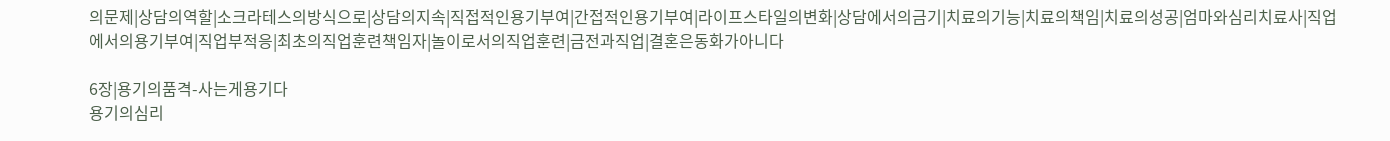의문제|상담의역할|소크라테스의방식으로|상담의지속|직접적인용기부여|간접적인용기부여|라이프스타일의변화|상담에서의금기|치료의기능|치료의책임|치료의성공|엄마와심리치료사|직업에서의용기부여|직업부적응|최초의직업훈련책임자|놀이로서의직업훈련|금전과직업|결혼은동화가아니다

6장|용기의품격-사는게용기다
용기의심리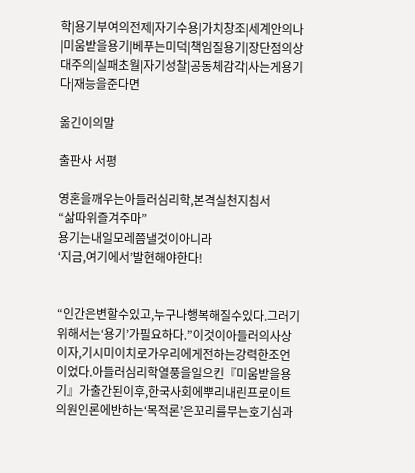학|용기부여의전제|자기수용|가치창조|세계안의나|미움받을용기|베푸는미덕|책임질용기|장단점의상대주의|실패초월|자기성찰|공동체감각|사는게용기다|재능을준다면

옮긴이의말

출판사 서평

영혼을깨우는아들러심리학,본격실천지침서
“삶따위즐겨주마”
용기는내일모레쯤낼것이아니라
‘지금,여기에서’발현해야한다!


“인간은변할수있고,누구나행복해질수있다.그러기위해서는‘용기’가필요하다.”이것이아들러의사상이자,기시미이치로가우리에게전하는강력한조언이었다.아들러심리학열풍을일으킨『미움받을용기』가출간된이후,한국사회에뿌리내린프로이트의원인론에반하는‘목적론’은꼬리를무는호기심과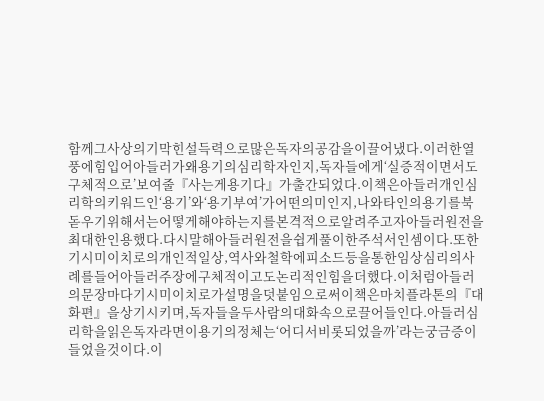함께그사상의기막힌설득력으로많은독자의공감을이끌어냈다.이러한열풍에힘입어아들러가왜용기의심리학자인지,독자들에게‘실증적이면서도구체적으로’보여줄『사는게용기다』가출간되었다.이책은아들러개인심리학의키워드인‘용기’와‘용기부여’가어떤의미인지,나와타인의용기를북돋우기위해서는어떻게해야하는지를본격적으로알려주고자아들러원전을최대한인용했다.다시말해아들러원전을쉽게풀이한주석서인셈이다.또한기시미이치로의개인적일상,역사와철학에피소드등을통한임상심리의사례를들어아들러주장에구체적이고도논리적인힘을더했다.이처럼아들러의문장마다기시미이치로가설명을덧붙임으로써이책은마치플라톤의『대화편』을상기시키며,독자들을두사람의대화속으로끌어들인다.아들러심리학을읽은독자라면이용기의정체는‘어디서비롯되었을까’라는궁금증이들었을것이다.이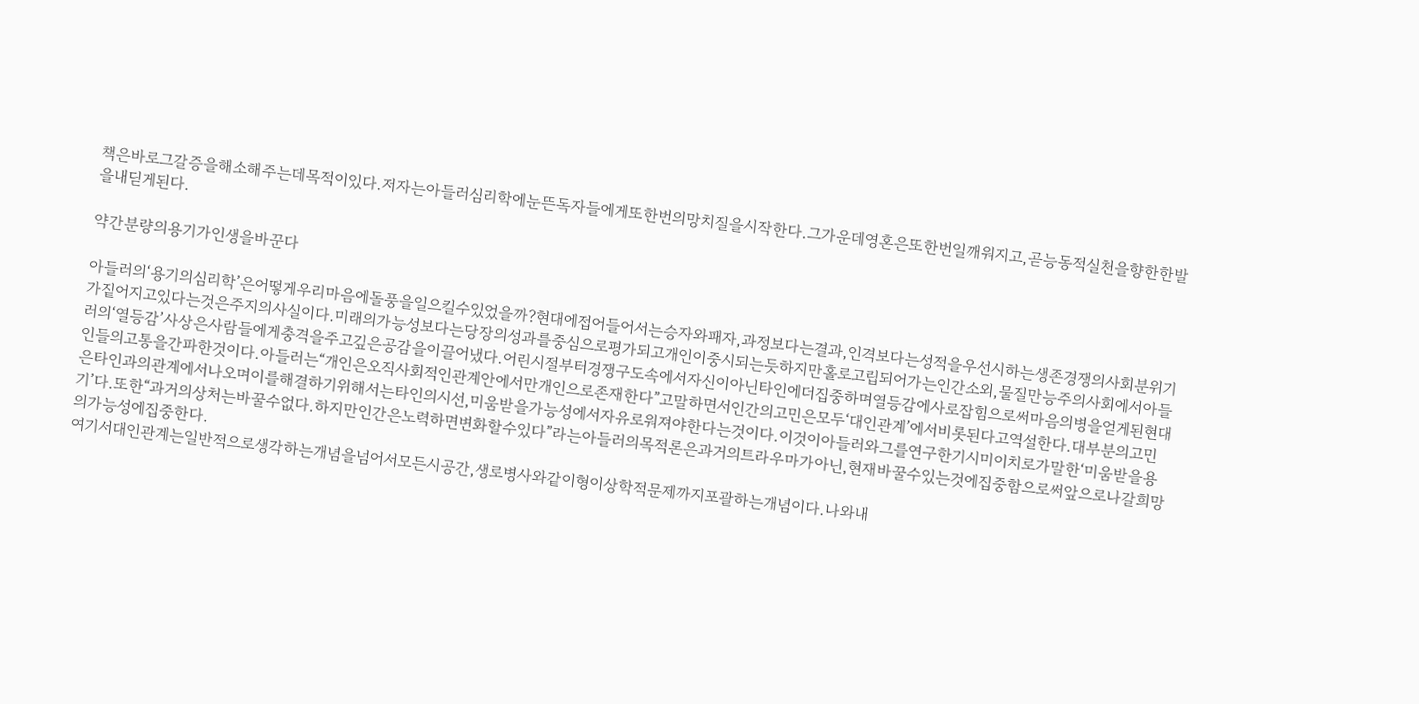책은바로그갈증을해소해주는데목적이있다.저자는아들러심리학에눈뜬독자들에게또한번의망치질을시작한다.그가운데영혼은또한번일깨워지고,곧능동적실천을향한한발을내딛게된다.

약간분량의용기가인생을바꾼다

아들러의‘용기의심리학’은어떻게우리마음에돌풍을일으킬수있었을까?현대에접어들어서는승자와패자,과정보다는결과,인격보다는성적을우선시하는생존경쟁의사회분위기가짙어지고있다는것은주지의사실이다.미래의가능성보다는당장의성과를중심으로평가되고개인이중시되는듯하지만홀로고립되어가는인간소외,물질만능주의사회에서아들러의‘열등감’사상은사람들에게충격을주고깊은공감을이끌어냈다.어린시절부터경쟁구도속에서자신이아닌타인에더집중하며열등감에사로잡힘으로써마음의병을얻게된현대인들의고통을간파한것이다.아들러는“개인은오직사회적인관계안에서만개인으로존재한다”고말하면서인간의고민은모두‘대인관계’에서비롯된다고역설한다.대부분의고민은타인과의관계에서나오며이를해결하기위해서는타인의시선,미움받을가능성에서자유로워져야한다는것이다.이것이아들러와그를연구한기시미이치로가말한‘미움받을용기’다.또한“과거의상처는바꿀수없다.하지만인간은노력하면변화할수있다”라는아들러의목적론은과거의트라우마가아닌,현재바꿀수있는것에집중함으로써앞으로나갈희망의가능성에집중한다.
여기서대인관계는일반적으로생각하는개념을넘어서모든시공간,생로병사와같이형이상학적문제까지포괄하는개념이다.나와내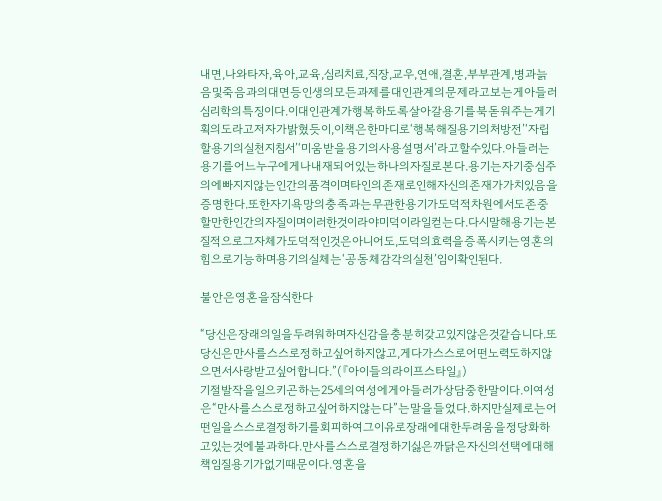내면,나와타자,육아,교육,심리치료,직장,교우,연애,결혼,부부관계,병과늙음및죽음과의대면등인생의모든과제를대인관계의문제라고보는게아들러심리학의특징이다.이대인관계가행복하도록살아갈용기를북돋워주는게기획의도라고저자가밝혔듯이,이책은한마디로‘행복해질용기의처방전’‘자립할용기의실천지침서’‘미움받을용기의사용설명서’라고할수있다.아들러는용기를어느누구에게나내재되어있는하나의자질로본다.용기는자기중심주의에빠지지않는인간의품격이며타인의존재로인해자신의존재가가치있음을증명한다.또한자기욕망의충족과는무관한용기가도덕적차원에서도존중할만한인간의자질이며이러한것이라야미덕이라일컫는다.다시말해용기는본질적으로그자체가도덕적인것은아니어도,도덕의효력을증폭시키는영혼의힘으로기능하며용기의실체는‘공동체감각의실천’임이확인된다.

불안은영혼을잠식한다

“당신은장래의일을두려워하며자신감을충분히갖고있지않은것같습니다.또당신은만사를스스로정하고싶어하지않고,게다가스스로어떤노력도하지않으면서사랑받고싶어합니다.”(『아이들의라이프스타일』)
기절발작을일으키곤하는25세의여성에게아들러가상담중한말이다.이여성은“만사를스스로정하고싶어하지않는다”는말을들었다.하지만실제로는어떤일을스스로결정하기를회피하여그이유로장래에대한두려움을정당화하고있는것에불과하다.만사를스스로결정하기싫은까닭은자신의선택에대해책임질용기가없기때문이다.영혼을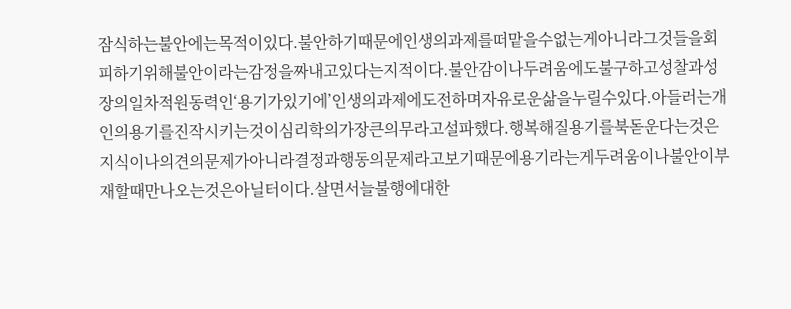잠식하는불안에는목적이있다.불안하기때문에인생의과제를떠맡을수없는게아니라그것들을회피하기위해불안이라는감정을짜내고있다는지적이다.불안감이나두려움에도불구하고성찰과성장의일차적원동력인‘용기가있기에’인생의과제에도전하며자유로운삶을누릴수있다.아들러는개인의용기를진작시키는것이심리학의가장큰의무라고설파했다.행복해질용기를북돋운다는것은지식이나의견의문제가아니라결정과행동의문제라고보기때문에용기라는게두려움이나불안이부재할때만나오는것은아닐터이다.살면서늘불행에대한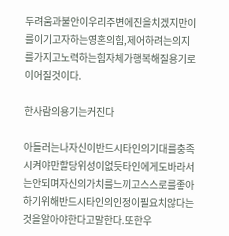두려움과불안이우리주변에진을치겠지만이를이기고자하는영혼의힘,제어하려는의지를가지고노력하는힘자체가행복해질용기로이어질것이다.

한사람의용기는커진다

아들러는나자신이반드시타인의기대를충족시켜야만할당위성이없듯타인에게도바라서는안되며자신의가치를느끼고스스로를좋아하기위해반드시타인의인정이필요치않다는것을알아야한다고말한다.또한우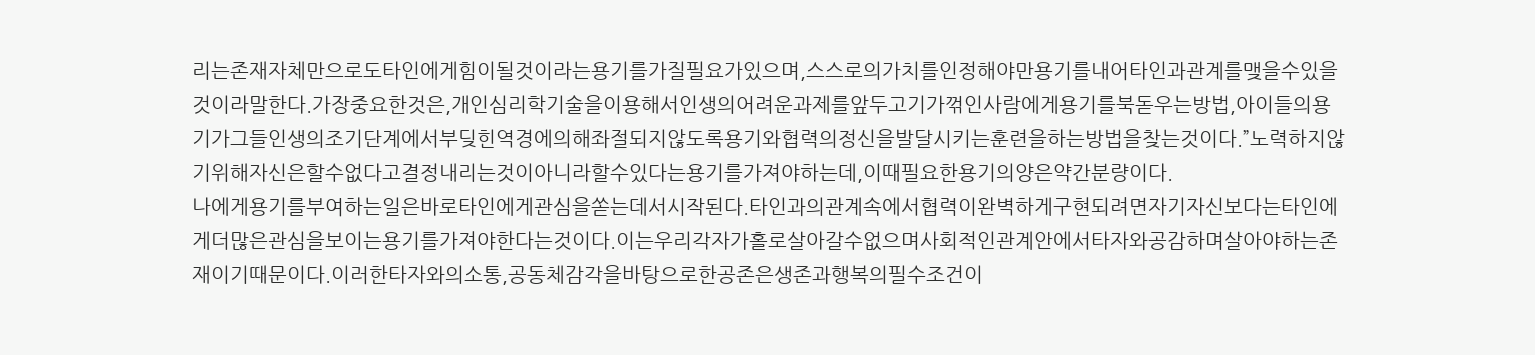리는존재자체만으로도타인에게힘이될것이라는용기를가질필요가있으며,스스로의가치를인정해야만용기를내어타인과관계를맺을수있을것이라말한다.가장중요한것은,개인심리학기술을이용해서인생의어려운과제를앞두고기가꺾인사람에게용기를북돋우는방법,아이들의용기가그들인생의조기단계에서부딪힌역경에의해좌절되지않도록용기와협력의정신을발달시키는훈련을하는방법을찾는것이다.”노력하지않기위해자신은할수없다고결정내리는것이아니라할수있다는용기를가져야하는데,이때필요한용기의양은약간분량이다.
나에게용기를부여하는일은바로타인에게관심을쏟는데서시작된다.타인과의관계속에서협력이완벽하게구현되려면자기자신보다는타인에게더많은관심을보이는용기를가져야한다는것이다.이는우리각자가홀로살아갈수없으며사회적인관계안에서타자와공감하며살아야하는존재이기때문이다.이러한타자와의소통,공동체감각을바탕으로한공존은생존과행복의필수조건이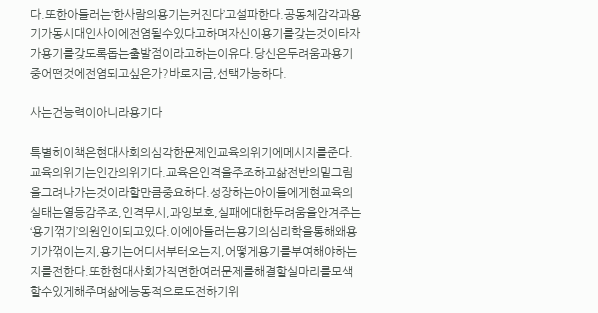다.또한아들러는‘한사람의용기는커진다’고설파한다.공동체감각과용기가동시대인사이에전염될수있다고하며자신이용기를갖는것이타자가용기를갖도록돕는출발점이라고하는이유다.당신은두려움과용기중어떤것에전염되고싶은가?바로지금,선택가능하다.

사는건능력이아니라용기다

특별히이책은현대사회의심각한문제인교육의위기에메시지를준다.교육의위기는인간의위기다.교육은인격을주조하고삶전반의밑그림을그려나가는것이라할만큼중요하다.성장하는아이들에게현교육의실태는열등감주조,인격무시,과잉보호,실패에대한두려움을안겨주는‘용기꺾기’의원인이되고있다.이에아들러는용기의심리학을통해왜용기가꺾이는지,용기는어디서부터오는지,어떻게용기를부여해야하는지를전한다.또한현대사회가직면한여러문제를해결할실마리를모색할수있게해주며삶에능동적으로도전하기위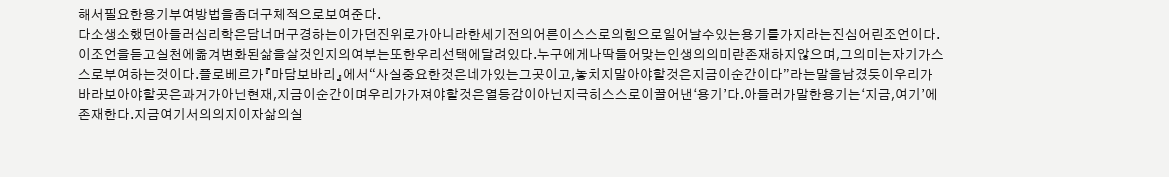해서필요한용기부여방법을좀더구체적으로보여준다.
다소생소했던아들러심리학은담너머구경하는이가던진위로가아니라한세기전의어른이스스로의힘으로일어날수있는용기를가지라는진심어린조언이다.이조언을듣고실천에옮겨변화된삶을살것인지의여부는또한우리선택에달려있다.누구에게나딱들어맞는인생의의미란존재하지않으며,그의미는자기가스스로부여하는것이다.플로베르가『마담보바리』에서“사실중요한것은네가있는그곳이고,놓치지말아야할것은지금이순간이다”라는말을남겼듯이우리가바라보아야할곳은과거가아닌현재,지금이순간이며우리가가져야할것은열등감이아닌지극히스스로이끌어낸‘용기’다.아들러가말한용기는‘지금,여기’에존재한다.지금여기서의의지이자삶의실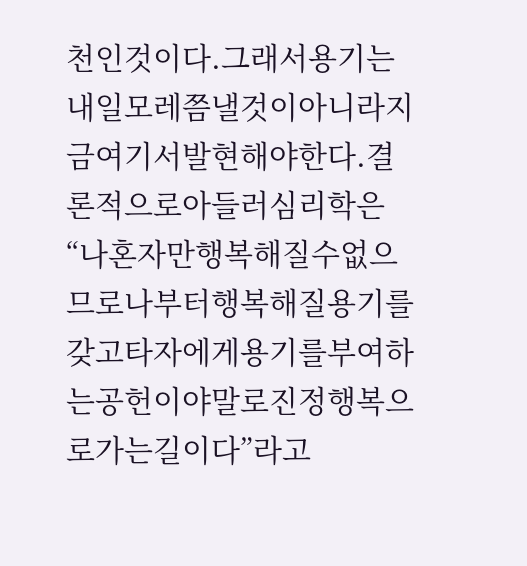천인것이다.그래서용기는내일모레쯤낼것이아니라지금여기서발현해야한다.결론적으로아들러심리학은“나혼자만행복해질수없으므로나부터행복해질용기를갖고타자에게용기를부여하는공헌이야말로진정행복으로가는길이다”라고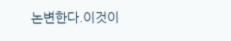논변한다.이것이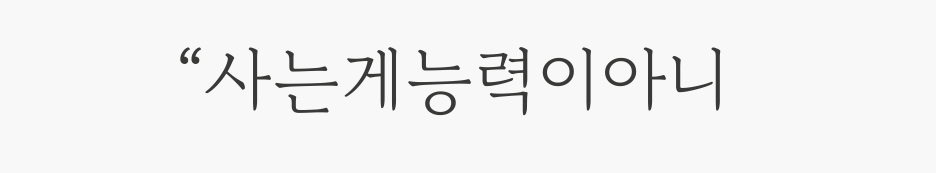“사는게능력이아니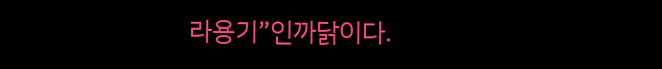라용기”인까닭이다.